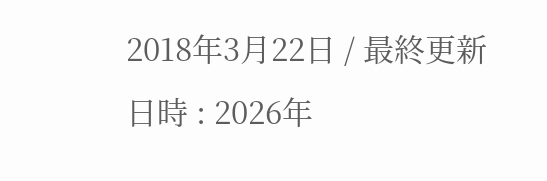2018年3月22日 / 最終更新日時 : 2026年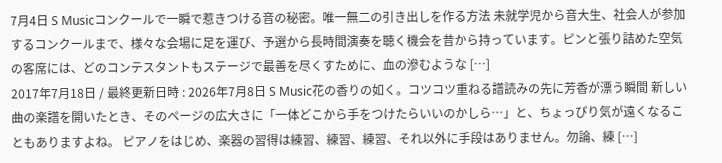7月4日 S Musicコンクールで一瞬で惹きつける音の秘密。唯一無二の引き出しを作る方法 未就学児から音大生、社会人が参加するコンクールまで、様々な会場に足を運び、予選から長時間演奏を聴く機会を昔から持っています。ピンと張り詰めた空気の客席には、どのコンテスタントもステージで最善を尽くすために、血の滲むような […]
2017年7月18日 / 最終更新日時 : 2026年7月8日 S Music花の香りの如く。コツコツ重ねる譜読みの先に芳香が漂う瞬間 新しい曲の楽譜を開いたとき、そのページの広大さに「一体どこから手をつけたらいいのかしら…」と、ちょっぴり気が遠くなることもありますよね。 ピアノをはじめ、楽器の習得は練習、練習、練習、それ以外に手段はありません。勿論、練 […]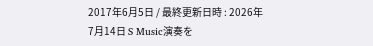2017年6月5日 / 最終更新日時 : 2026年7月14日 S Music演奏を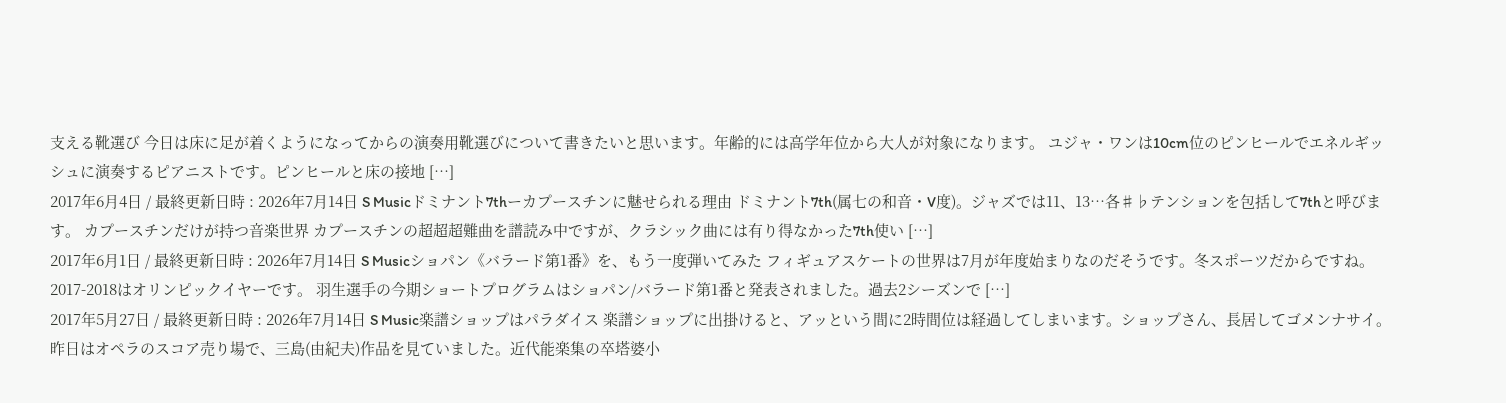支える靴選び 今日は床に足が着くようになってからの演奏用靴選びについて書きたいと思います。年齢的には高学年位から大人が対象になります。 ユジャ・ワンは10cm位のピンヒールでエネルギッシュに演奏するピアニストです。ピンヒールと床の接地 […]
2017年6月4日 / 最終更新日時 : 2026年7月14日 S Musicドミナント7thーカプースチンに魅せられる理由 ドミナント7th(属七の和音・V度)。ジャズでは11、13…各♯♭テンションを包括して7thと呼びます。 カプースチンだけが持つ音楽世界 カプースチンの超超超難曲を譜読み中ですが、クラシック曲には有り得なかった7th使い […]
2017年6月1日 / 最終更新日時 : 2026年7月14日 S Musicショパン《バラード第1番》を、もう一度弾いてみた フィギュアスケートの世界は7月が年度始まりなのだそうです。冬スポーツだからですね。2017-2018はオリンピックイヤーです。 羽生選手の今期ショートプログラムはショパン/バラード第1番と発表されました。過去2シーズンで […]
2017年5月27日 / 最終更新日時 : 2026年7月14日 S Music楽譜ショップはパラダイス 楽譜ショップに出掛けると、アッという間に2時間位は経過してしまいます。ショップさん、長居してゴメンナサイ。 昨日はオペラのスコア売り場で、三島(由紀夫)作品を見ていました。近代能楽集の卒塔婆小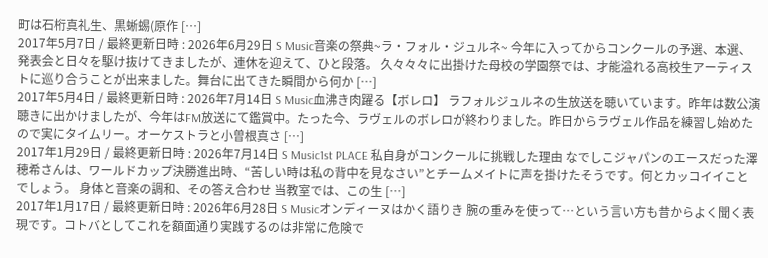町は石桁真礼生、黒蜥蜴(原作 […]
2017年5月7日 / 最終更新日時 : 2026年6月29日 S Music音楽の祭典~ラ・フォル・ジュルネ~ 今年に入ってからコンクールの予選、本選、発表会と日々を駆け抜けてきましたが、連休を迎えて、ひと段落。 久々々々に出掛けた母校の学園祭では、才能溢れる高校生アーティストに巡り合うことが出来ました。舞台に出てきた瞬間から何か […]
2017年5月4日 / 最終更新日時 : 2026年7月14日 S Music血沸き肉躍る【ボレロ】 ラフォルジュルネの生放送を聴いています。昨年は数公演聴きに出かけましたが、今年はFM放送にて鑑賞中。たった今、ラヴェルのボレロが終わりました。昨日からラヴェル作品を練習し始めたので実にタイムリー。オーケストラと小曽根真さ […]
2017年1月29日 / 最終更新日時 : 2026年7月14日 S Music1st PLACE 私自身がコンクールに挑戦した理由 なでしこジャパンのエースだった澤穂希さんは、ワールドカップ決勝進出時、“苦しい時は私の背中を見なさい”とチームメイトに声を掛けたそうです。何とカッコイイことでしょう。 身体と音楽の調和、その答え合わせ 当教室では、この生 […]
2017年1月17日 / 最終更新日時 : 2026年6月28日 S Musicオンディーヌはかく語りき 腕の重みを使って…という言い方も昔からよく聞く表現です。コトバとしてこれを額面通り実践するのは非常に危険で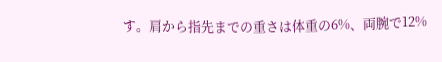す。肩から指先までの重さは体重の6%、両腕で12%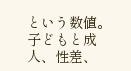という数値。子どもと成人、性差、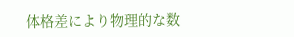体格差により物理的な数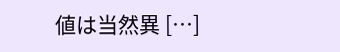値は当然異 […]